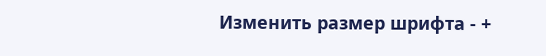Изменить размер шрифта - +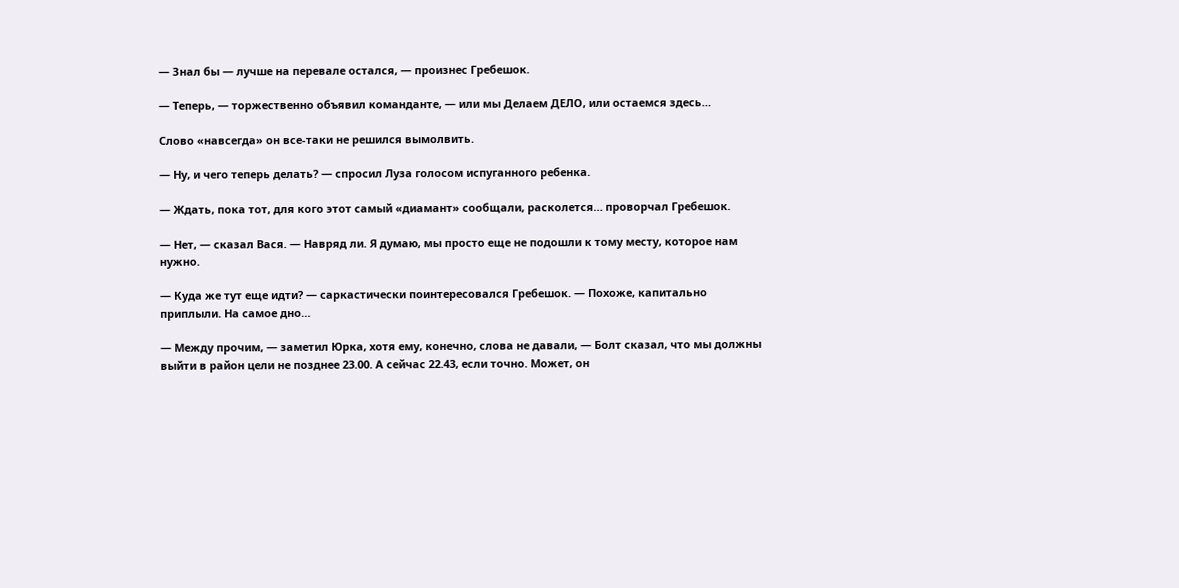— Знал бы — лучше на перевале остался, — произнес Гребешок.

— Теперь, — торжественно объявил команданте, — или мы Делаем ДЕЛО, или остаемся здесь…

Слово «навсегда» он все-таки не решился вымолвить.

— Ну, и чего теперь делать? — спросил Луза голосом испуганного ребенка.

— Ждать, пока тот, для кого этот самый «диамант» сообщали, расколется… проворчал Гребешок.

— Нет, — сказал Вася. — Навряд ли. Я думаю, мы просто еще не подошли к тому месту, которое нам нужно.

— Куда же тут еще идти? — саркастически поинтересовался Гребешок. — Похоже, капитально приплыли. На самое дно…

— Между прочим, — заметил Юрка, хотя ему, конечно, слова не давали, — Болт сказал, что мы должны выйти в район цели не позднее 23.00. А сейчас 22.43, если точно. Может, он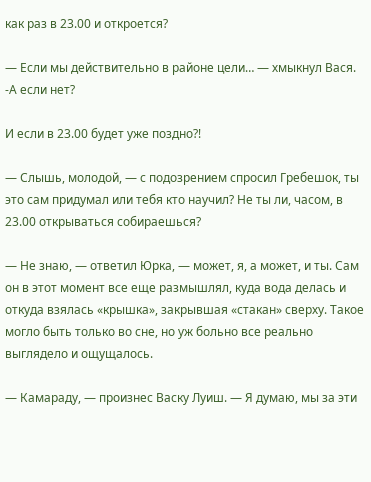как раз в 23.00 и откроется?

— Если мы действительно в районе цели… — хмыкнул Вася. -А если нет?

И если в 23.00 будет уже поздно?!

— Слышь, молодой, — с подозрением спросил Гребешок, ты это сам придумал или тебя кто научил? Не ты ли, часом, в 23.00 открываться собираешься?

— Не знаю, — ответил Юрка, — может, я, а может, и ты. Сам он в этот момент все еще размышлял, куда вода делась и откуда взялась «крышка», закрывшая «стакан» сверху. Такое могло быть только во сне, но уж больно все реально выглядело и ощущалось.

— Камараду, — произнес Васку Луиш. — Я думаю, мы за эти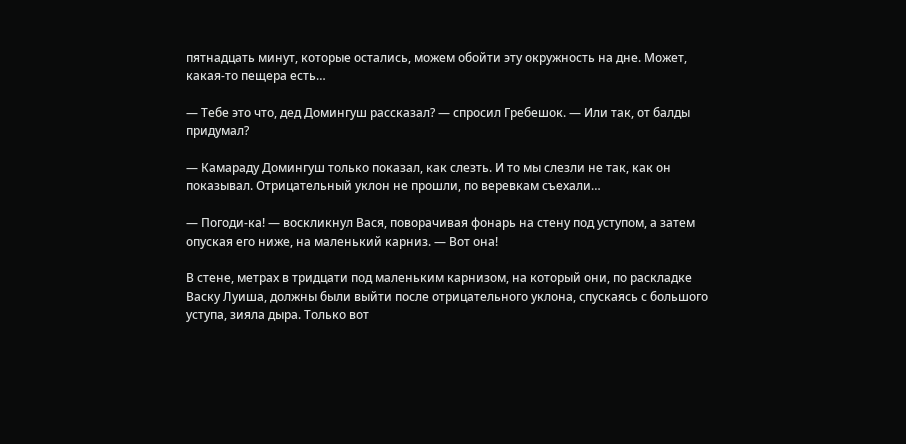пятнадцать минут, которые остались, можем обойти эту окружность на дне. Может, какая-то пещера есть…

— Тебе это что, дед Домингуш рассказал? — спросил Гребешок. — Или так, от балды придумал?

— Камараду Домингуш только показал, как слезть. И то мы слезли не так, как он показывал. Отрицательный уклон не прошли, по веревкам съехали…

— Погоди-ка! — воскликнул Вася, поворачивая фонарь на стену под уступом, а затем опуская его ниже, на маленький карниз. — Вот она!

В стене, метрах в тридцати под маленьким карнизом, на который они, по раскладке Васку Луиша, должны были выйти после отрицательного уклона, спускаясь с большого уступа, зияла дыра. Только вот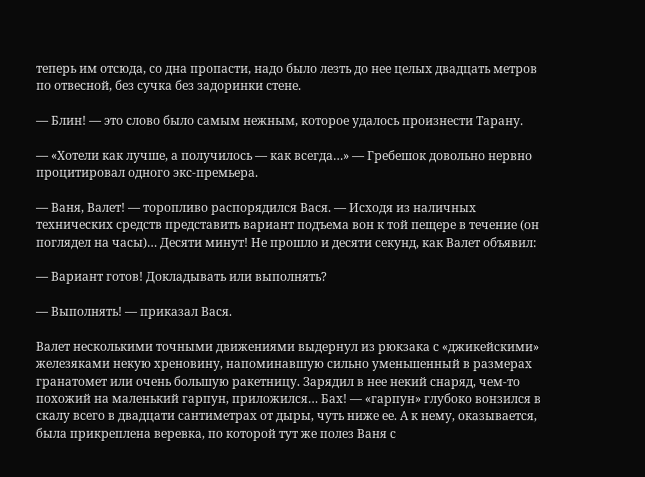теперь им отсюда, со дна пропасти, надо было лезть до нее целых двадцать метров по отвесной, без сучка без задоринки стене.

— Блин! — это слово было самым нежным, которое удалось произнести Тарану.

— «Хотели как лучше, а получилось — как всегда…» — Гребешок довольно нервно процитировал одного экс-премьера.

— Ваня, Валет! — торопливо распорядился Вася. — Исходя из наличных технических средств представить вариант подъема вон к той пещере в течение (он поглядел на часы)… Десяти минут! Не прошло и десяти секунд, как Валет объявил:

— Вариант готов! Докладывать или выполнять?

— Выполнять! — приказал Вася.

Валет несколькими точными движениями выдернул из рюкзака с «джикейскими» железяками некую хреновину, напоминавшую сильно уменьшенный в размерах гранатомет или очень большую ракетницу. Зарядил в нее некий снаряд, чем-то похожий на маленький гарпун, приложился… Бах! — «гарпун» глубоко вонзился в скалу всего в двадцати сантиметрах от дыры, чуть ниже ее. А к нему, оказывается, была прикреплена веревка, по которой тут же полез Ваня с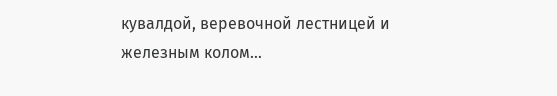кувалдой, веревочной лестницей и железным колом…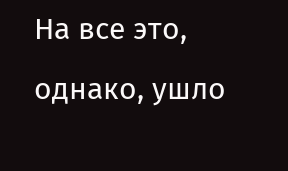На все это, однако, ушло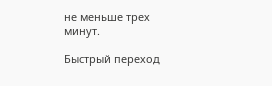не меньше трех минут.

Быстрый переход